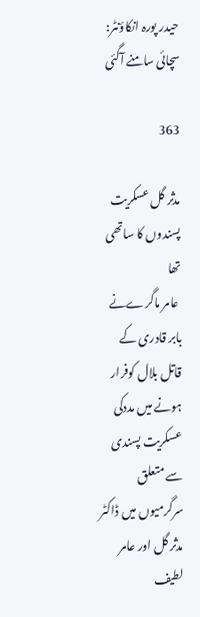حیدر پورہ انکاؤنٹر: سچائی سامنے آگئی

363

مدثر گل عسکریت پسندوں کا ساتھی تھا
 عامر ماگرےنے بابر قادری کے قاتل بلال کوفرار ہونے میں مددکی
عسکریت پسندی سے متعلق سرگرمیوں میں ڈاکٹر مدثر گل اور عامر لطیف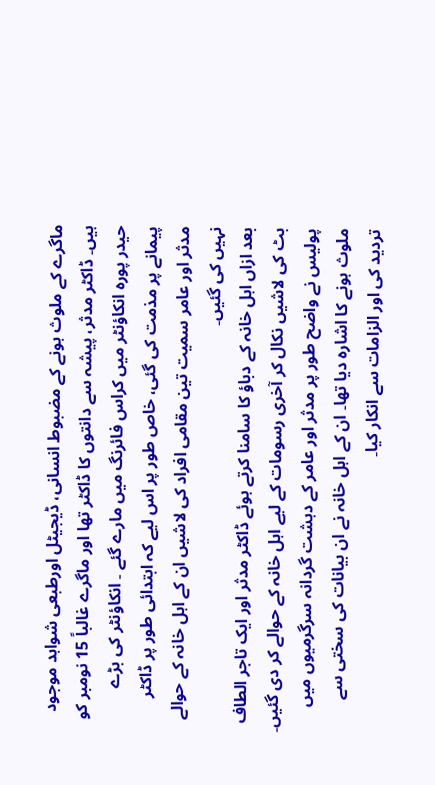ماگرے کے ملوث ہونے کے مضبوط انسانی، ڈیجیٹل اورطبعی شواہد موجود ہیں۔ ڈاکٹر مدثر، پیشہ سے دانتوں کا ڈاکٹر تھا اور ماگرے غالباً 15 نومبر کو حیدر پورہ انکاؤنٹر میں کراس فائرنگ میں مارے گئے ۔ انکاؤنٹر کی بڑے پیمانے پر مذمت کی گئی، خاص طور پر اس لیے کہ ابتدائی طور پر ڈاکٹر مدثر اور عامر سمیت تین مقامی افراد کی لاشیں ان کے اہل خانہ کے حوالے نہیں کی گئیں۔
بعد ازاں اہل خانہ کے دباؤ کا سامنا کرتے ہوئے ڈاکٹر مدثر اور ایک تاجر الطاف بٹ کی لاشیں نکال کر آخری رسومات کے لیے اہل خانہ کے حوالے کر دی گئیں۔ پولیس نے واضح طور پر مدثر اور عامر کے دہشت گردانہ سرگرمیوں میں ملوث ہونے کا اشارہ دیا تھا۔ ان کے اہل خانہ نے ان بیانات کی سختی سے تردید کی اور الزامات سے انکار کیا۔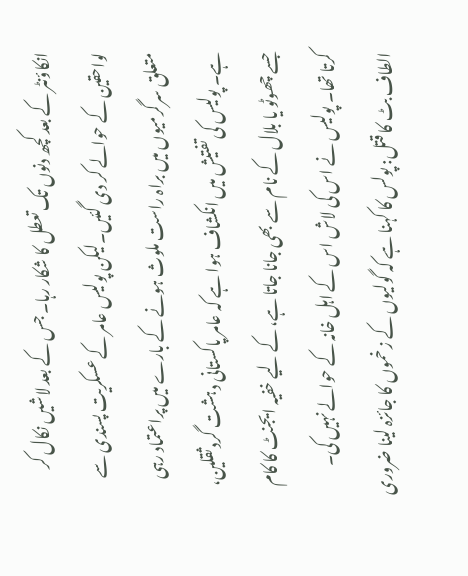انکاؤنٹر کے بعد کچھ دنوں تک تعطل کا شکار رہا۔ جس کے بعد لاشیں نکال کر لواحقین کے حوالے کر دی گئیں۔لیکن پولیس عامر کے عسکریت پسندی سے متعلق سرگرمیوں میں براہ راست ملوث ہونے کے بارے میں پراعتماد رہی ہے۔ پولیس کی تفتیش میں انکشاف ہوا ہے کہ عامر پاکستانی دہشت گرد ثقلین، جسے چھوٹو یا بلال کے نام سے بھی جانا جاتا ہے، کے لیے خفیہ ایجنٹ کا کام کرتا تھا۔ پولیس نے اس کی لاش اس کے اہل خانہ کے حوالے نہیں کی۔
الطاف بٹ کا قتل: پولس کا کہنا ہے کہ گولیوں کے زخموں کا جائزہ لینا ضروری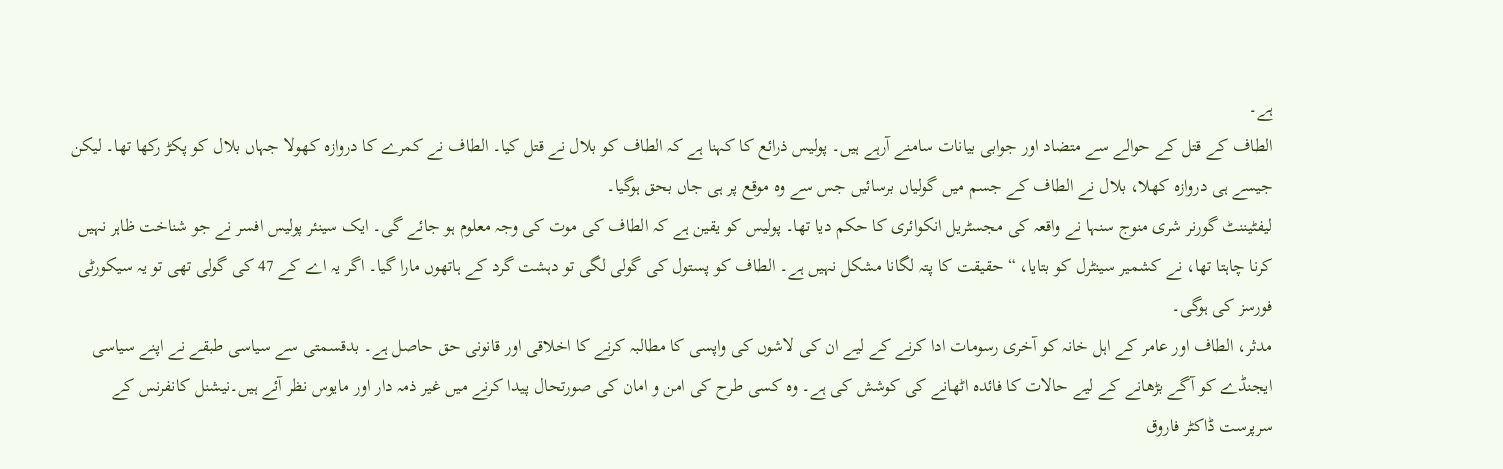ہے۔
الطاف کے قتل کے حوالے سے متضاد اور جوابی بیانات سامنے آرہے ہیں۔ پولیس ذرائع کا کہنا ہے کہ الطاف کو بلال نے قتل کیا۔ الطاف نے کمرے کا دروازہ کھولا جہاں بلال کو پکڑ رکھا تھا۔ لیکن جیسے ہی دروازہ کھلا، بلال نے الطاف کے جسم میں گولیاں برسائیں جس سے وہ موقع پر ہی جاں بحق ہوگیا۔
لیفٹیننٹ گورنر شری منوج سنہا نے واقعہ کی مجسٹریل انکوائری کا حکم دیا تھا۔ پولیس کو یقین ہے کہ الطاف کی موت کی وجہ معلوم ہو جائے گی۔ ایک سینئر پولیس افسر نے جو شناخت ظاہر نہیں کرنا چاہتا تھا، نے کشمیر سینٹرل کو بتایا، “حقیقت کا پتہ لگانا مشکل نہیں ہے۔ الطاف کو پستول کی گولی لگی تو دہشت گرد کے ہاتھوں مارا گیا۔ اگر یہ اے کے 47 کی گولی تھی تو یہ سیکورٹی فورسز کی ہوگی۔
مدثر، الطاف اور عامر کے اہل خانہ کو آخری رسومات ادا کرنے کے لیے ان کی لاشوں کی واپسی کا مطالبہ کرنے کا اخلاقی اور قانونی حق حاصل ہے۔ بدقسمتی سے سیاسی طبقے نے اپنے سیاسی ایجنڈے کو آگے بڑھانے کے لیے حالات کا فائدہ اٹھانے کی کوشش کی ہے۔ وہ کسی طرح کی امن و امان کی صورتحال پیدا کرنے میں غیر ذمہ دار اور مایوس نظر آئے ہیں۔نیشنل کانفرنس کے سرپرست ڈاکٹر فاروق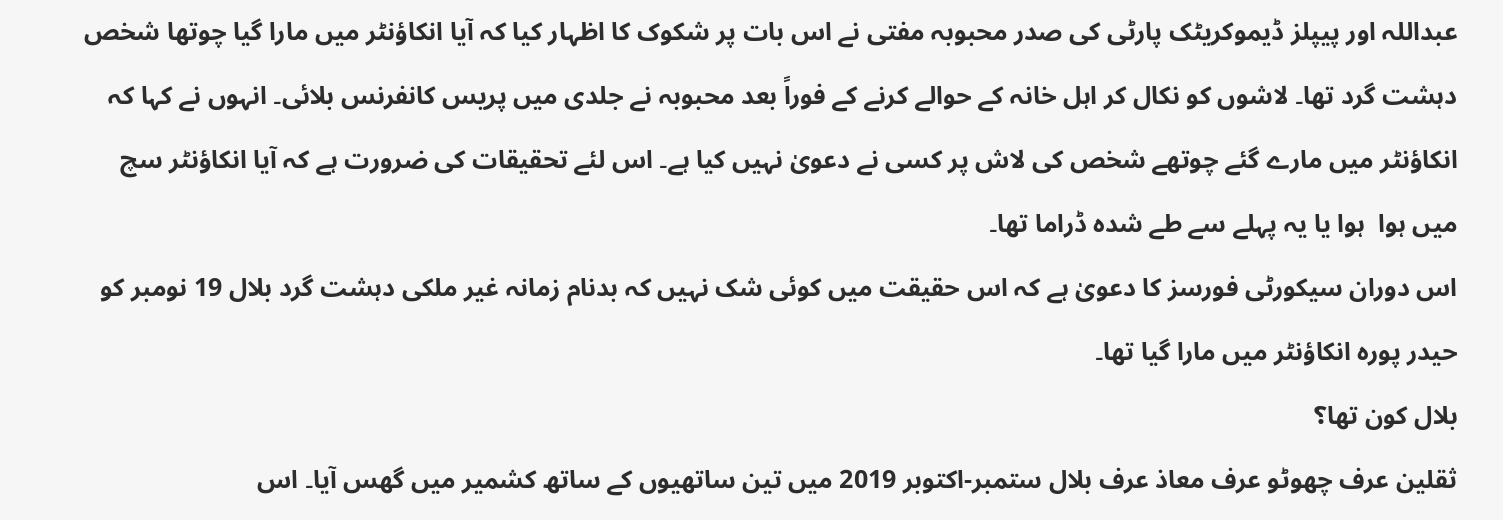عبداللہ اور پیپلز ڈیموکریٹک پارٹی کی صدر محبوبہ مفتی نے اس بات پر شکوک کا اظہار کیا کہ آیا انکاؤنٹر میں مارا گیا چوتھا شخص دہشت گرد تھا۔ لاشوں کو نکال کر اہل خانہ کے حوالے کرنے کے فوراً بعد محبوبہ نے جلدی میں پریس کانفرنس بلائی۔ انہوں نے کہا کہ انکاؤنٹر میں مارے گئے چوتھے شخص کی لاش پر کسی نے دعویٰ نہیں کیا ہے۔ اس لئے تحقیقات کی ضرورت ہے کہ آیا انکاؤنٹر سچ میں ہوا  ہوا یا یہ پہلے سے طے شدہ ڈراما تھا۔
اس دوران سیکورٹی فورسز کا دعویٰ ہے کہ اس حقیقت میں کوئی شک نہیں کہ بدنام زمانہ غیر ملکی دہشت گرد بلال 19 نومبر کو حیدر پورہ انکاؤنٹر میں مارا گیا تھا۔
بلال کون تھا؟
ثقلین عرف چھوٹو عرف معاذ عرف بلال ستمبر-اکتوبر 2019 میں تین ساتھیوں کے ساتھ کشمیر میں گھس آیا۔ اس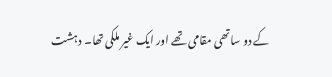کے دو ساتھی مقامی تھے اور ایک غیر ملکی تھا۔ دہشت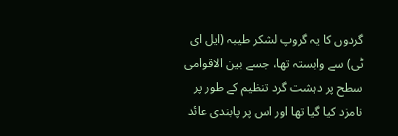گردوں کا یہ گروپ لشکر طیبہ (ایل ای ٹی) سے وابستہ تھا، جسے بین الاقوامی سطح پر دہشت گرد تنظیم کے طور پر نامزد کیا گیا تھا اور اس پر پابندی عائد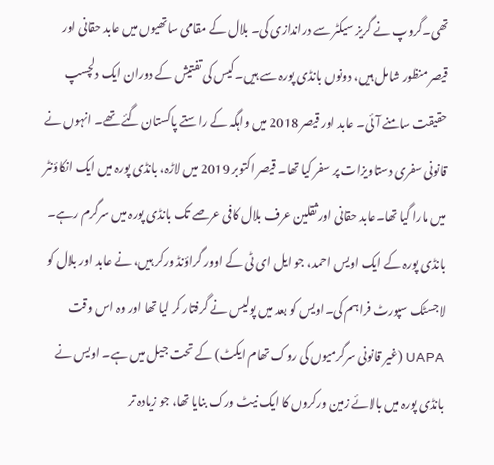تھی۔گروپ نے گریز سیکٹر سے دراندازی کی۔ بلال کے مقامی ساتھیوں میں عابد حقانی اور قیصر منظور شامل ہیں، دونوں بانڈی پورہ سے ہیں۔کیس کی تفتیش کے دوران ایک دلچسپ حقیقت سامنے آئی۔ عابد اور قیصر 2018 میں واہگہ کے راستے پاکستان گئے تھے۔ انہوں نے قانونی سفری دستاویزات پر سفر کیا تھا۔ قیصر اکتوبر 2019 میں لاڑہ، بانڈی پورہ میں ایک انکاؤنٹر میں مارا گیا تھا۔عابد حقانی اور ثقلین عرف بلال کافی عرصے تک بانڈی پورہ میں سرگرم رہے۔ بانڈی پورہ کے ایک اویس احمد، جو ایل ای ٹی کے اوور گراؤنڈ ورکر ہیں، نے عابد اور بلال کو لاجسٹک سپورٹ فراہم کی۔اویس کو بعد میں پولیس نے گرفتار کر لیا تھا اور وہ اس وقت UAPA (غیر قانونی سرگرمیوں کی روک تھام ایکٹ) کے تحت جیل میں ہے۔ اویس نے بانڈی پورہ میں بالائے زمین ورکروں کا ایک نیٹ ورک بنایا تھا، جو زیادہ تر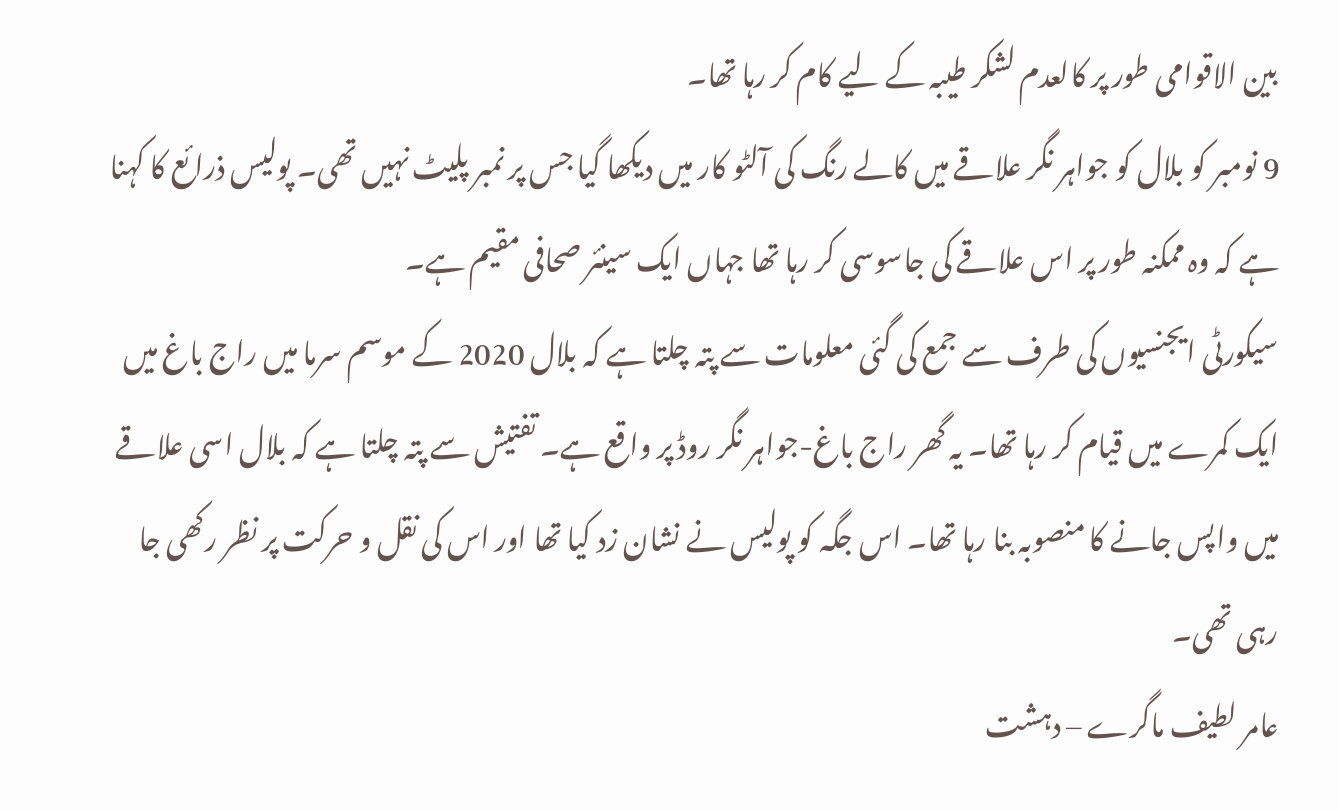بین الاقوامی طور پر کالعدم لشکر طیبہ کے لیے کام کر رہا تھا۔
9 نومبر کو بلال کو جواہر نگر علاقے میں کالے رنگ کی آلٹو کار میں دیکھا گیا جس پر نمبر پلیٹ نہیں تھی۔ پولیس ذرائع کا کہنا ہے کہ وہ ممکنہ طور پر اس علاقے کی جاسوسی کر رہا تھا جہاں ایک سینئر صحافی مقیم ہے۔
سیکورٹی ایجنسیوں کی طرف سے جمع کی گئی معلومات سے پتہ چلتا ہے کہ بلال 2020 کے موسم سرما میں راج باغ میں ایک کمرے میں قیام کر رہا تھا۔ یہ گھر راج باغ-جواہر نگر روڈ پر واقع ہے۔ تفتیش سے پتہ چلتا ہے کہ بلال اسی علاقے میں واپس جانے کا منصوبہ بنا رہا تھا۔ اس جگہ کو پولیس نے نشان زد کیا تھا اور اس کی نقل و حرکت پر نظر رکھی جا رہی تھی۔
عامر لطیف ماگرے – دہشت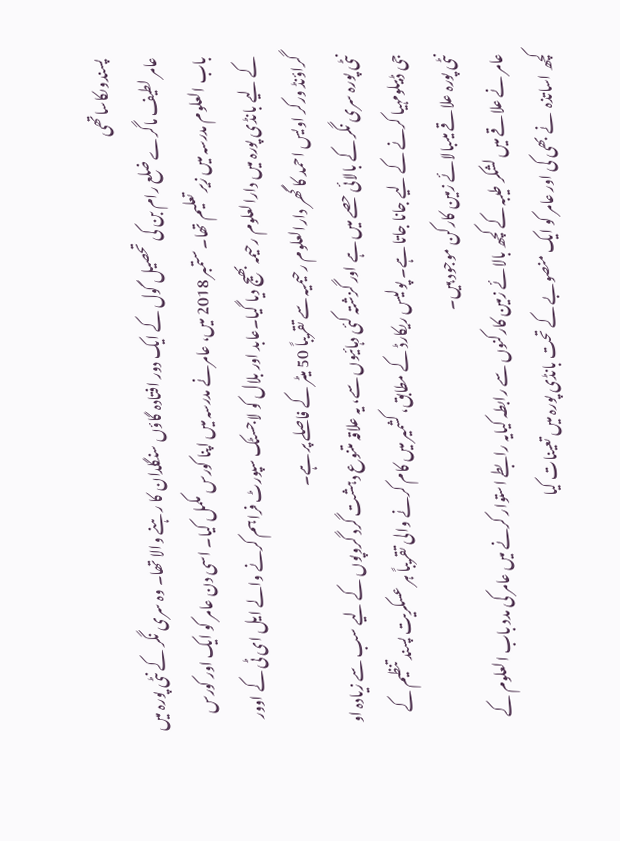پسندوںکاساتھی
عامر لطیف ماگرے ضلع رام بن کی تحصیل گول کے ایک دور افتادہ گاؤں سنگلدان کا رہنے والا تھا۔ وہ سری نگر کے نٹی پورہ میں باب العلوم مدرسہ میں زیر تعلیم تھا۔ ستمبر 2018 میں، عامرنے مدرسہ میں اپنا کورس مکمل کیا۔ اسی دن عامر کو ایک اور کورس کے لیے بانڈی پورہ میں دارالعلوم رحیمہ بھیج دیا گیا۔عابد اور بلال کو لاجسٹک سپورٹ فراہم کرنے والے ایل ای ٹی کے اوور گراؤنڈ ورکر اویس احمد کا گھر دارالعلوم رحیمیہ سے تقریباً 50 میٹر کے فاصلے پر ہے۔
نٹی پورہ سری نگر کے بالائی حصے میں ہے اور گزشتہ کئی دہائیوں سے، یہ علاقہ متنوع دہشت گرد گروپوں کے لیے سب سے زیادہ او جی ڈبیلومہیا کرنے کے لیے جانا جاتا ہے۔ پولیس ریکارڈ کے مطابق، کشمیر میں کام کرنے والی تقریباً ہر عسکریت پسند تنظیم کے نٹی پورہ علاقے میںبالائے زمین کارکن موجود ہیں۔
عامر نے علاقے میں لشکر طیبہ کے کچھ بالائے زمین کارکنوں سے رابطہ کیایہ رابطے استوار کرنے میں عامر کی مدد باب العلوم کے کچھ اساتذہ  نے بھی کی اور عامر کو ایک منصوبے کے تحت بانڈی پورہ میں تعینات کیا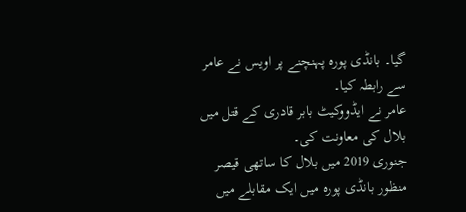گیا۔ بانڈی پورہ پہنچنے پر اویس نے عامر سے رابطہ کیا۔
عامر نے ایڈووکیٹ بابر قادری کے قتل میں بلال کی معاونت کی۔
جنوری 2019 میں بلال کا ساتھی قیصر منظور بانڈی پورہ میں ایک مقابلے میں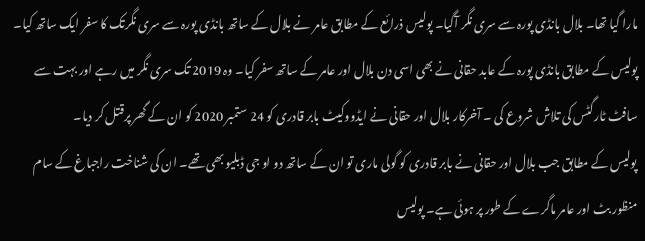مارا گیا تھا۔ بلال بانڈی پورہ سے سری نگر آگیا۔ پولیس ذرائع کے مطابق عامر نے بلال کے ساتھ بانڈی پورہ سے سری نگرتک کا سفر ایک ساتھ کیا۔ پولیس کے مطابق بانڈی پورہ کے عابد حقانی نے بھی اسی دن بلال اور عامر کے ساتھ سفر کیا۔ وہ 2019 تک سری نگر میں رہے اور بہت سے سافٹ ٹارگٹس کی تلاش شروع کی ۔ آخرکار بلال اور حقانی نے ایڈووکیٹ بابر قادری کو 24 ستمبر 2020 کو ان کے گھر پرقتل کر دیا۔
پولیس کے مطابق جب بلال اور حقانی نے بابر قادری کو گولی ماری تو ان کے ساتھ دو او جی ڈبلیو بھی تھے۔ ان کی شناخت راجباغ کے سام منظور بٹ اور عامر ماگرے کے طور پر ہوئی ہے۔ پولیس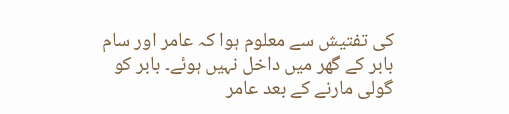کی تفتیش سے معلوم ہوا کہ عامر اور سام بابر کے گھر میں داخل نہیں ہوئے۔ بابر کو گولی مارنے کے بعد عامر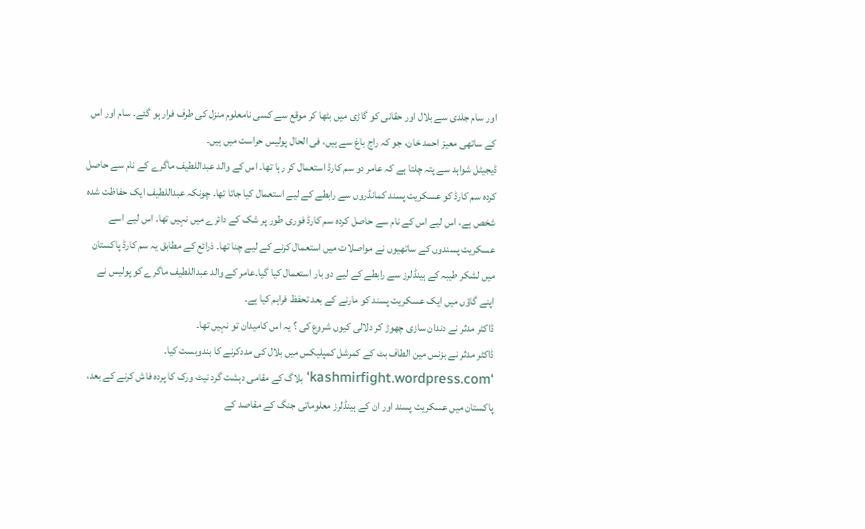اور سام جلدی سے بلال اور حقانی کو گاڑی میں بٹھا کر موقع سے کسی نامعلوم منزل کی طرف فرار ہو گئے۔ سام اور اس کے ساتھی معیز احمد خان، جو کہ راج باغ سے ہیں، فی الحال پولیس حراست میں ہیں۔
ڈیجیٹل شواہد سے پتہ چلتا ہے کہ عامر دو سم کارڈ استعمال کر رہا تھا۔ اس کے والد عبداللطیف ماگرے کے نام سے حاصل کردہ سم کارڈ کو عسکریت پسند کمانڈروں سے رابطے کے لیے استعمال کیا جاتا تھا۔ چونکہ عبداللطیف ایک حفاظت شدہ شخص ہے، اس لیے اس کے نام سے حاصل کردہ سم کارڈ فوری طور پر شک کے دائرے میں نہیں تھا۔ اس لیے اسے عسکریت پسندوں کے ساتھیوں نے مواصلات میں استعمال کرنے کے لیے چنا تھا۔ ذرائع کے مطابق یہ سم کارڈ پاکستان میں لشکر طیبہ کے ہینڈلرز سے رابطے کے لیے دو بار استعمال کیا گیا۔عامر کے والد عبداللطیف ماگرے کو پولیس نے اپنے گاؤں میں ایک عسکریت پسند کو مارنے کے بعد تحفظ فراہم کیا ہے۔
ڈاکٹر مدثر نے دندان سازی چھوڑ کر دلالی کیوں شروع کی ؟ یہ اس کامیدان تو نہیں تھا۔
ڈاکٹر مدثر نے بزنس مین الطاف بٹ کے کمرشل کمپلیکس میں بلال کی مددکرنے کا بندوبست کیا۔ ‘kashmirfight.wordpress.com‘ بلاگ کے مقامی دہشت گرد نیٹ ورک کا پردہ فاش کرنے کے بعد، پاکستان میں عسکریت پسند اور ان کے ہینڈلرز معلوماتی جنگ کے مقاصد کے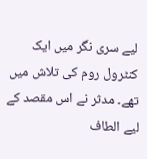لیے سری نگر میں ایک کنٹرول روم کی تلاش میں تھے۔ مدثر نے اس مقصد کے لیے الطاف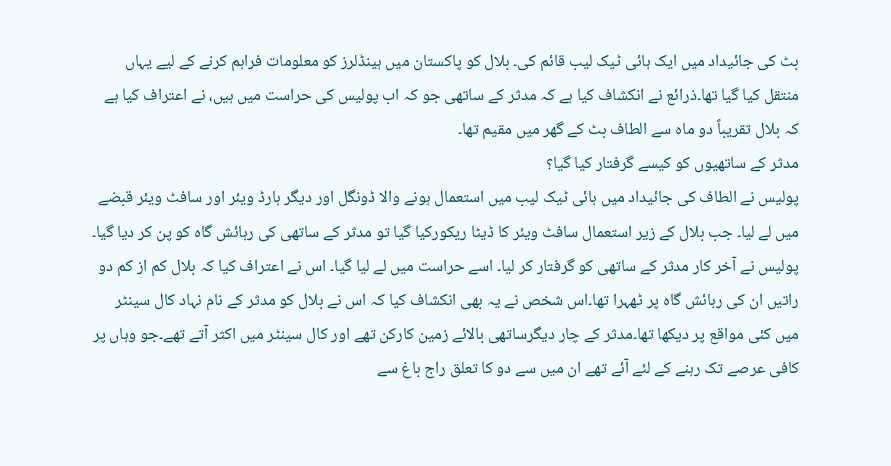بٹ کی جائیداد میں ایک ہائی ٹیک لیب قائم کی۔ بلال کو پاکستان میں ہینڈلرز کو معلومات فراہم کرنے کے لیے یہاں منتقل کیا گیا تھا۔ذرائع نے انکشاف کیا ہے کہ مدثر کے ساتھی جو کہ اب پولیس کی حراست میں ہیں، نے اعتراف کیا ہے کہ بلال تقریباً دو ماہ سے الطاف بٹ کے گھر میں مقیم تھا۔
مدثر کے ساتھیوں کو کیسے گرفتار کیا گیا؟
پولیس نے الطاف کی جائیداد میں ہائی ٹیک لیب میں استعمال ہونے والا ڈونگل اور دیگر ہارڈ ویئر اور سافٹ ویئر قبضے میں لے لیا۔ جب بلال کے زیر استعمال سافٹ ویئر کا ڈیٹا ریکورکیا گیا تو مدثر کے ساتھی کی رہائش گاہ کو پن کر دیا گیا۔ پولیس نے آخر کار مدثر کے ساتھی کو گرفتار کر لیا۔ اسے حراست میں لے لیا گیا۔ اس نے اعتراف کیا کہ بلال کم از کم دو راتیں ان کی رہائش گاہ پر ٹھہرا تھا۔اس شخص نے یہ بھی انکشاف کیا کہ اس نے بلال کو مدثر کے نام نہاد کال سینٹر میں کئی مواقع پر دیکھا تھا۔مدثر کے چار دیگرساتھی بالائے زمین کارکن تھے اور کال سینٹر میں اکثر آتے تھے۔جو وہاں پر کافی عرصے تک رہنے کے لئے آئے تھے ان میں سے دو کا تعلق راج باغ سے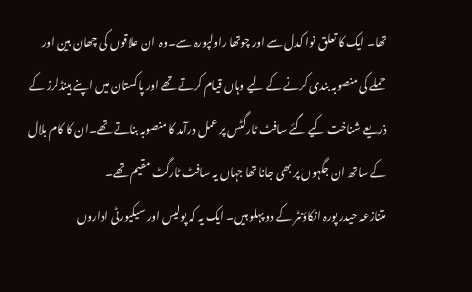تھا۔ ایک کا تعلق نوا کدل سے اور چوتھا راولپورہ سے۔وہ  ان علاقوں کی چھان بین اور حملے کی منصوبہ بندی کرنے کے لیے وہاں قیام کرتے تھے اور پاکستان میں اپنے ہینڈلرز کے ذریعے شناخت کیے گئے سافٹ ٹارگٹس پر عمل درآمد کا منصوبہ بناتے تھے۔ان کا کام بلال کے ساتھ ان جگہوں پر بھی جانا تھا جہاں یہ سافٹ ٹارگٹ مقیم تھے۔
متنازعہ حیدر پورہ انکاؤنٹر کے دو پہلو ہیں۔ ایک یہ کہ پولیس اور سیکیورٹی اداروں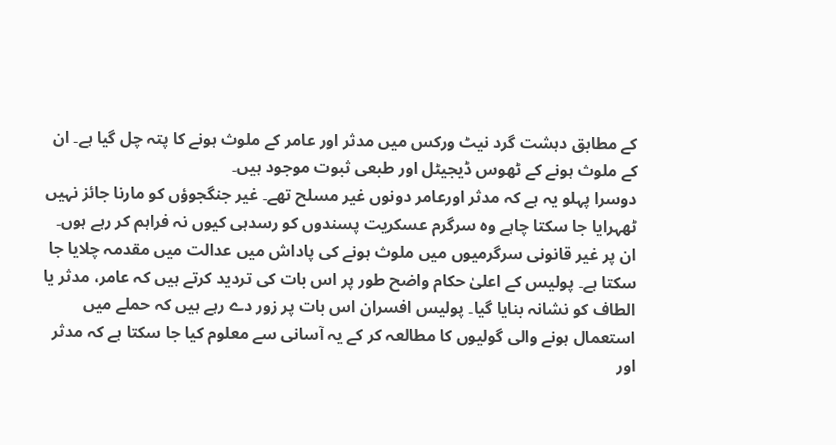کے مطابق دہشت گرد نیٹ ورکس میں مدثر اور عامر کے ملوث ہونے کا پتہ چل گیا ہے۔ ان کے ملوث ہونے کے ٹھوس ڈیجیٹل اور طبعی ثبوت موجود ہیں۔
دوسرا پہلو یہ ہے کہ مدثر اورعامر دونوں غیر مسلح تھے۔ غیر جنگجوؤں کو مارنا جائز نہیں ٹھہرایا جا سکتا چاہے وہ سرگرم عسکریت پسندوں کو رسدہی کیوں نہ فراہم کر رہے ہوں۔ ان پر غیر قانونی سرگرمیوں میں ملوث ہونے کی پاداش میں عدالت میں مقدمہ چلایا جا سکتا ہے۔ پولیس کے اعلیٰ حکام واضح طور پر اس بات کی تردید کرتے ہیں کہ عامر، مدثر یا الطاف کو نشانہ بنایا گیا۔ پولیس افسران اس بات پر زور دے رہے ہیں کہ حملے میں استعمال ہونے والی گولیوں کا مطالعہ کر کے یہ آسانی سے معلوم کیا جا سکتا ہے کہ مدثر اور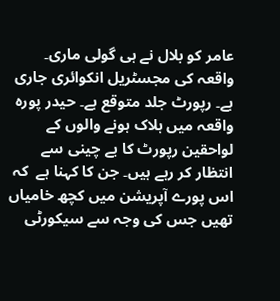عامر کو بلال نے ہی گولی ماری۔
واقعہ کی مجسٹریل انکوائری جاری ہے۔ رپورٹ جلد متوقع ہے۔ حیدر پورہ واقعہ میں ہلاک ہونے والوں کے لواحقین رپورٹ کا بے چینی سے انتظار کر رہے ہیں۔ جن کا کہنا ہے  کہ اس پورے آپریشن میں کچھ خامیاں تھیں جس کی وجہ سے سیکورٹی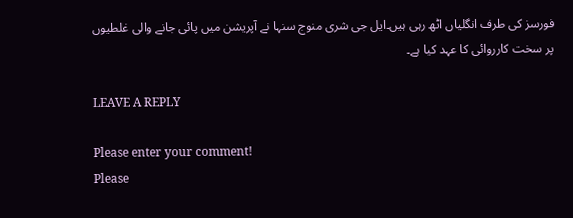فورسز کی طرف انگلیاں اٹھ رہی ہیں۔ایل جی شری منوج سنہا نے آپریشن میں پائی جانے والی غلطیوں پر سخت کارروائی کا عہد کیا ہے۔

LEAVE A REPLY

Please enter your comment!
Please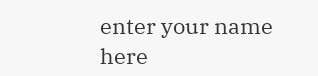enter your name here